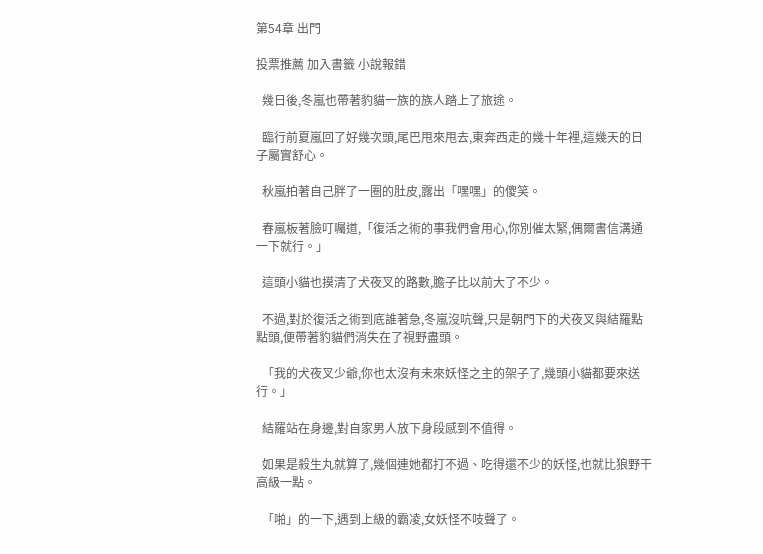第54章 出門

投票推薦 加入書籤 小說報錯

  幾日後,冬嵐也帶著豹貓一族的族人踏上了旅途。

  臨行前夏嵐回了好幾次頭,尾巴甩來甩去,東奔西走的幾十年裡,這幾天的日子屬實舒心。

  秋嵐拍著自己胖了一圈的肚皮,露出「嘿嘿」的傻笑。

  春嵐板著臉叮囑道,「復活之術的事我們會用心,你別催太緊,偶爾書信溝通一下就行。」

  這頭小貓也摸清了犬夜叉的路數,膽子比以前大了不少。

  不過,對於復活之術到底誰著急,冬嵐沒吭聲,只是朝門下的犬夜叉與結羅點點頭,便帶著豹貓們消失在了視野盡頭。

  「我的犬夜叉少爺,你也太沒有未來妖怪之主的架子了,幾頭小貓都要來送行。」

  結羅站在身邊,對自家男人放下身段感到不值得。

  如果是殺生丸就算了,幾個連她都打不過、吃得還不少的妖怪,也就比狼野干高級一點。

  「啪」的一下,遇到上級的霸凌,女妖怪不吱聲了。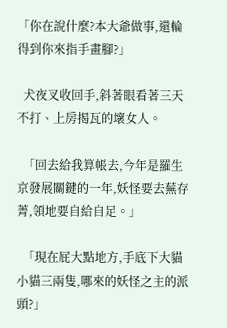「你在說什麼?本大爺做事,還輪得到你來指手畫腳?」

  犬夜叉收回手,斜著眼看著三天不打、上房揭瓦的壞女人。

  「回去給我算帳去,今年是羅生京發展關鍵的一年,妖怪要去蕪存菁,領地要自給自足。」

  「現在屁大點地方,手底下大貓小貓三兩隻,哪來的妖怪之主的派頭?」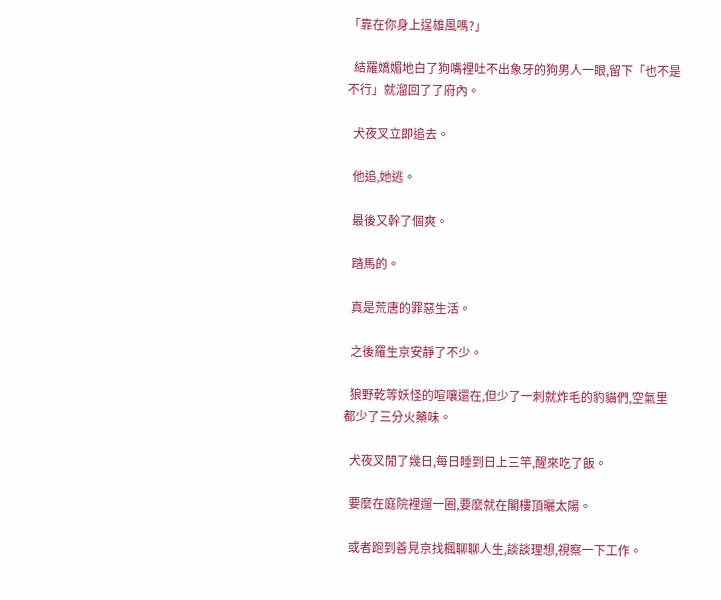「靠在你身上逞雄風嗎?」

  結羅嬌媚地白了狗嘴裡吐不出象牙的狗男人一眼,留下「也不是不行」就溜回了了府內。

  犬夜叉立即追去。

  他追,她逃。

  最後又幹了個爽。

  踏馬的。

  真是荒唐的罪惡生活。

  之後羅生京安靜了不少。

  狼野乾等妖怪的喧嚷還在,但少了一刺就炸毛的豹貓們,空氣里都少了三分火藥味。

  犬夜叉閒了幾日,每日睡到日上三竿,醒來吃了飯。

  要麼在庭院裡遛一圈,要麼就在閣樓頂曬太陽。

  或者跑到善見京找楓聊聊人生,談談理想,視察一下工作。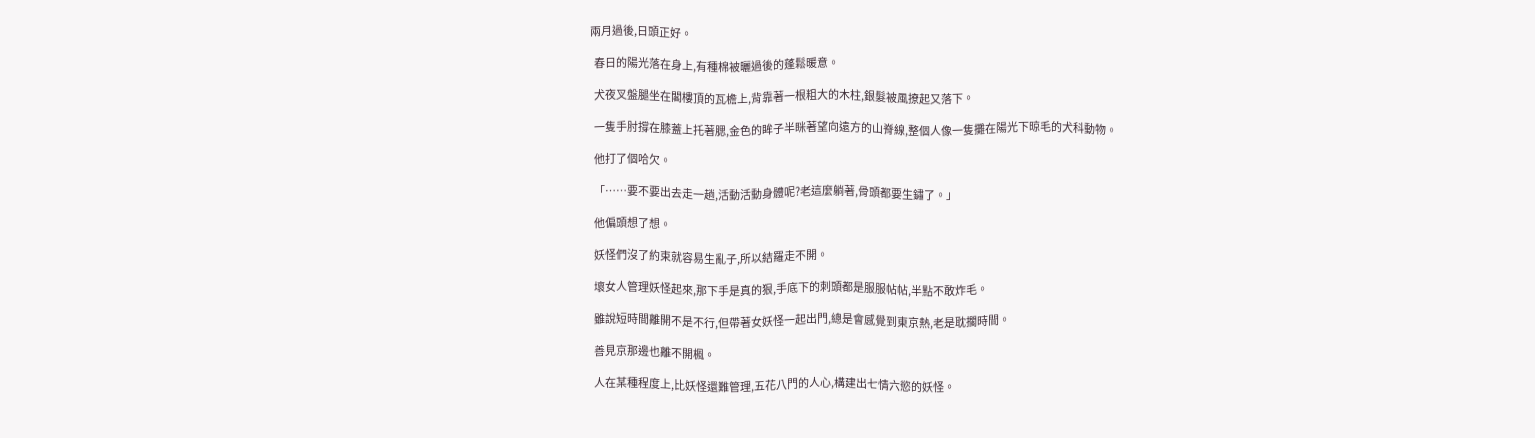兩月過後,日頭正好。

  春日的陽光落在身上,有種棉被曬過後的蓬鬆暖意。

  犬夜叉盤腿坐在閣樓頂的瓦檐上,背靠著一根粗大的木柱,銀髮被風撩起又落下。

  一隻手肘撐在膝蓋上托著腮,金色的眸子半眯著望向遠方的山脊線,整個人像一隻攤在陽光下晾毛的犬科動物。

  他打了個哈欠。

  「……要不要出去走一趟,活動活動身體呢?老這麼躺著,骨頭都要生鏽了。」

  他偏頭想了想。

  妖怪們沒了約束就容易生亂子,所以結羅走不開。

  壞女人管理妖怪起來,那下手是真的狠,手底下的刺頭都是服服帖帖,半點不敢炸毛。

  雖說短時間離開不是不行,但帶著女妖怪一起出門,總是會感覺到東京熱,老是耽擱時間。

  善見京那邊也離不開楓。

  人在某種程度上,比妖怪還難管理,五花八門的人心,構建出七情六慾的妖怪。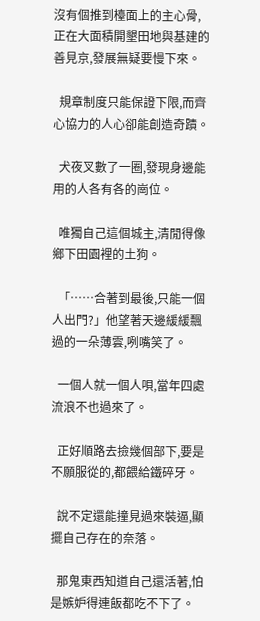沒有個推到檯面上的主心骨,正在大面積開墾田地與基建的善見京,發展無疑要慢下來。

  規章制度只能保證下限,而齊心協力的人心卻能創造奇蹟。

  犬夜叉數了一圈,發現身邊能用的人各有各的崗位。

  唯獨自己這個城主,清閒得像鄉下田園裡的土狗。

  「……合著到最後,只能一個人出門?」他望著天邊緩緩飄過的一朵薄雲,咧嘴笑了。

  一個人就一個人唄,當年四處流浪不也過來了。

  正好順路去撿幾個部下,要是不願服從的,都餵給鐵碎牙。

  說不定還能撞見過來裝逼,顯擺自己存在的奈落。

  那鬼東西知道自己還活著,怕是嫉妒得連飯都吃不下了。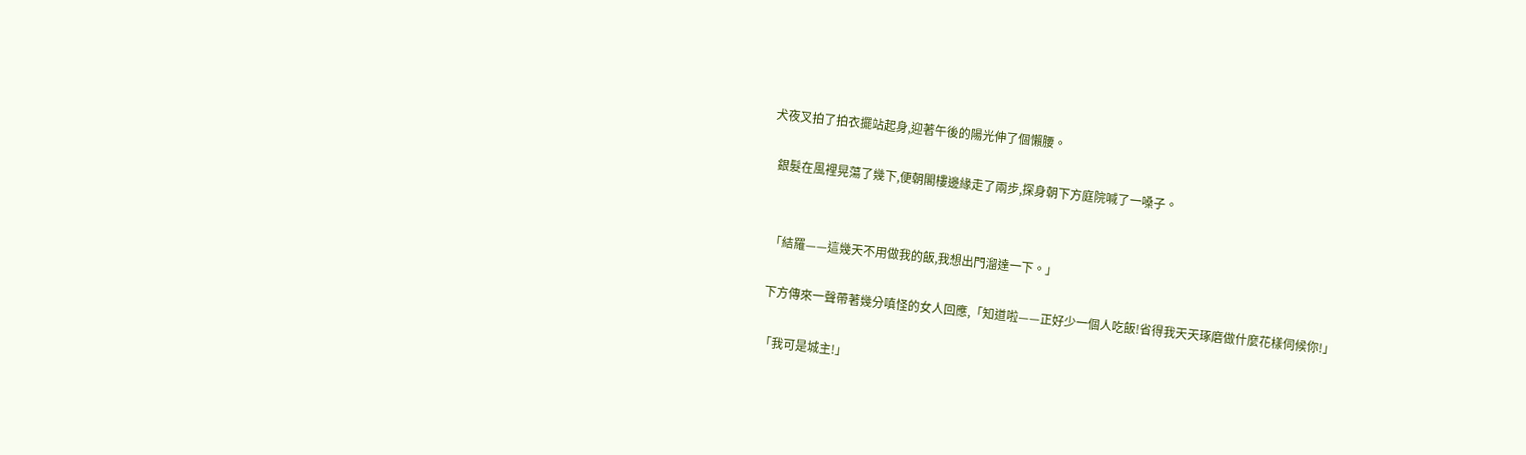犬夜叉拍了拍衣擺站起身,迎著午後的陽光伸了個懶腰。

  銀髮在風裡晃蕩了幾下,便朝閣樓邊緣走了兩步,探身朝下方庭院喊了一嗓子。


  「結羅——這幾天不用做我的飯,我想出門溜達一下。」

  下方傳來一聲帶著幾分嗔怪的女人回應,「知道啦——正好少一個人吃飯!省得我天天琢磨做什麼花樣伺候你!」

  「我可是城主!」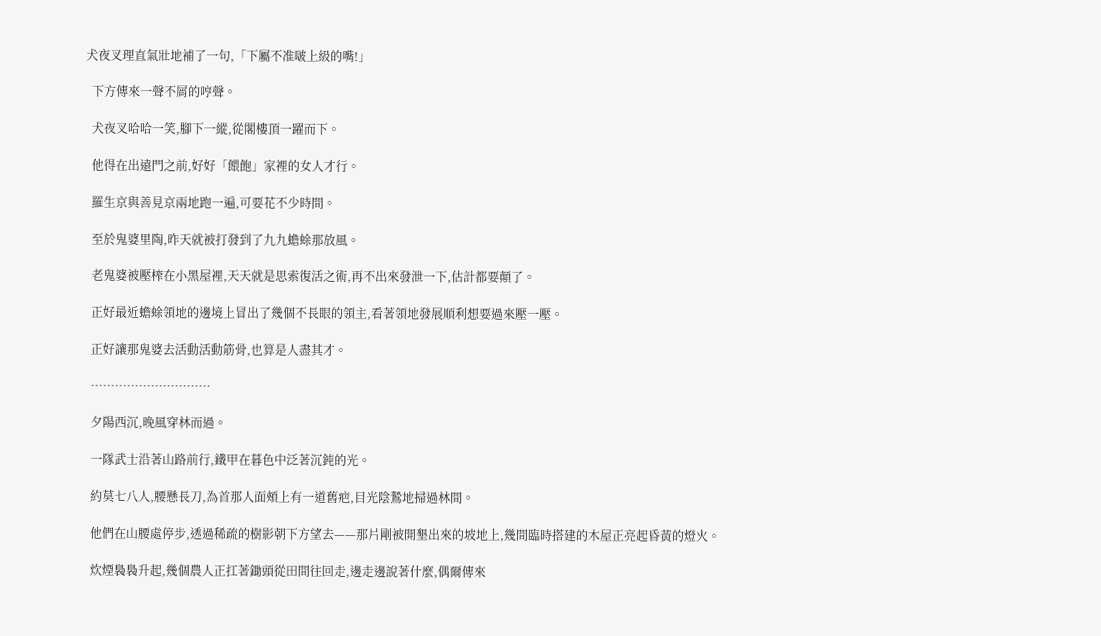犬夜叉理直氣壯地補了一句,「下屬不准啵上級的嘴!」

  下方傳來一聲不屑的哼聲。

  犬夜叉哈哈一笑,腳下一縱,從閣樓頂一躍而下。

  他得在出遠門之前,好好「餵飽」家裡的女人才行。

  羅生京與善見京兩地跑一遍,可要花不少時間。

  至於鬼婆里陶,昨天就被打發到了九九蟾蜍那放風。

  老鬼婆被壓榨在小黑屋裡,天天就是思索復活之術,再不出來發泄一下,估計都要顛了。

  正好最近蟾蜍領地的邊境上冒出了幾個不長眼的領主,看著領地發展順利想要過來壓一壓。

  正好讓那鬼婆去活動活動筋骨,也算是人盡其才。

  …………………………

  夕陽西沉,晚風穿林而過。

  一隊武士沿著山路前行,鐵甲在暮色中泛著沉鈍的光。

  約莫七八人,腰懸長刀,為首那人面頰上有一道舊疤,目光陰鷙地掃過林間。

  他們在山腰處停步,透過稀疏的樹影朝下方望去——那片剛被開墾出來的坡地上,幾間臨時搭建的木屋正亮起昏黃的燈火。

  炊煙裊裊升起,幾個農人正扛著鋤頭從田間往回走,邊走邊說著什麼,偶爾傳來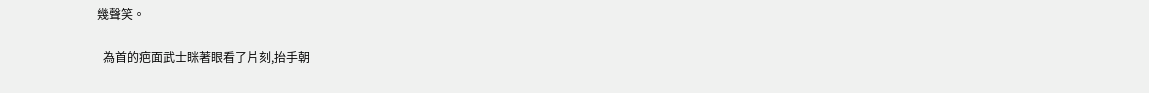幾聲笑。

  為首的疤面武士眯著眼看了片刻,抬手朝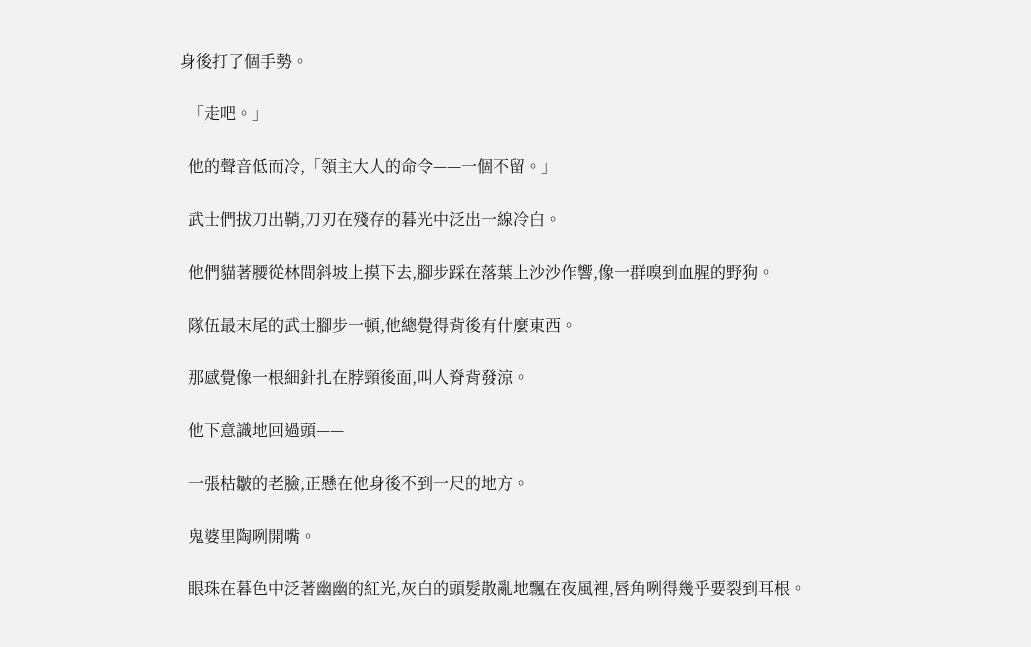身後打了個手勢。

  「走吧。」

  他的聲音低而冷,「領主大人的命令——一個不留。」

  武士們拔刀出鞘,刀刃在殘存的暮光中泛出一線冷白。

  他們貓著腰從林間斜坡上摸下去,腳步踩在落葉上沙沙作響,像一群嗅到血腥的野狗。

  隊伍最末尾的武士腳步一頓,他總覺得背後有什麼東西。

  那感覺像一根細針扎在脖頸後面,叫人脊背發涼。

  他下意識地回過頭——

  一張枯皺的老臉,正懸在他身後不到一尺的地方。

  鬼婆里陶咧開嘴。

  眼珠在暮色中泛著幽幽的紅光,灰白的頭髮散亂地飄在夜風裡,唇角咧得幾乎要裂到耳根。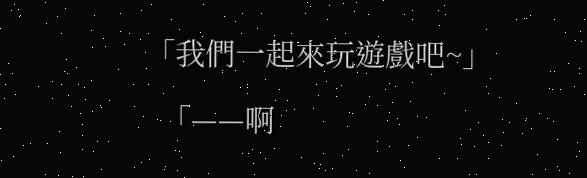「我們一起來玩遊戲吧~」

  「——啊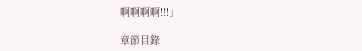啊啊啊啊!!!」

章節目錄